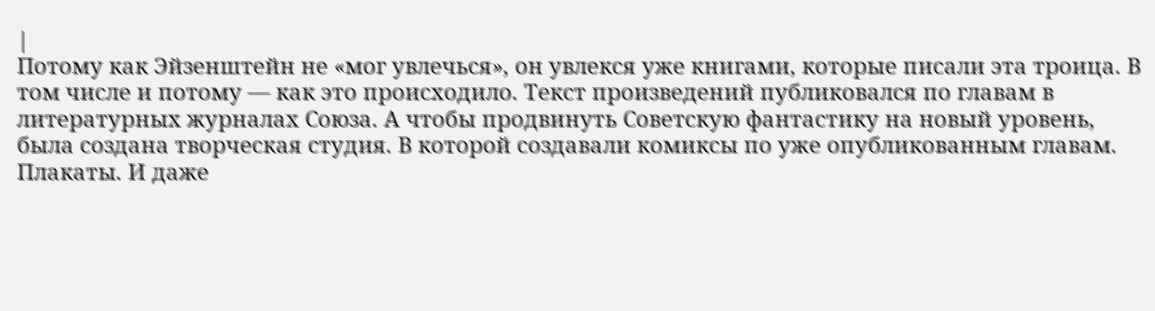|
Потому как Эйзенштейн не «мог увлечься», он увлекся уже книгами, которые писали эта троица. В том числе и потому — как это происходило. Текст произведений публиковался по главам в литературных журналах Союза. А чтобы продвинуть Советскую фантастику на новый уровень, была создана творческая студия. В которой создавали комиксы по уже опубликованным главам. Плакаты. И даже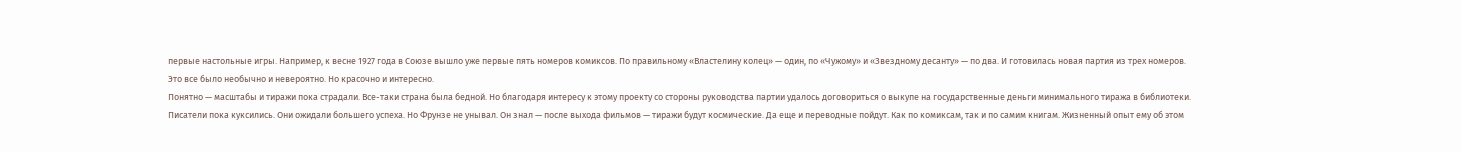первые настольные игры. Например, к весне 1927 года в Союзе вышло уже первые пять номеров комиксов. По правильному «Властелину колец» — один, по «Чужому» и «Звездному десанту» — по два. И готовилась новая партия из трех номеров.
Это все было необычно и невероятно. Но красочно и интересно.
Понятно — масштабы и тиражи пока страдали. Все-таки страна была бедной. Но благодаря интересу к этому проекту со стороны руководства партии удалось договориться о выкупе на государственные деньги минимального тиража в библиотеки.
Писатели пока куксились. Они ожидали большего успеха. Но Фрунзе не унывал. Он знал — после выхода фильмов — тиражи будут космические. Да еще и переводные пойдут. Как по комиксам, так и по самим книгам. Жизненный опыт ему об этом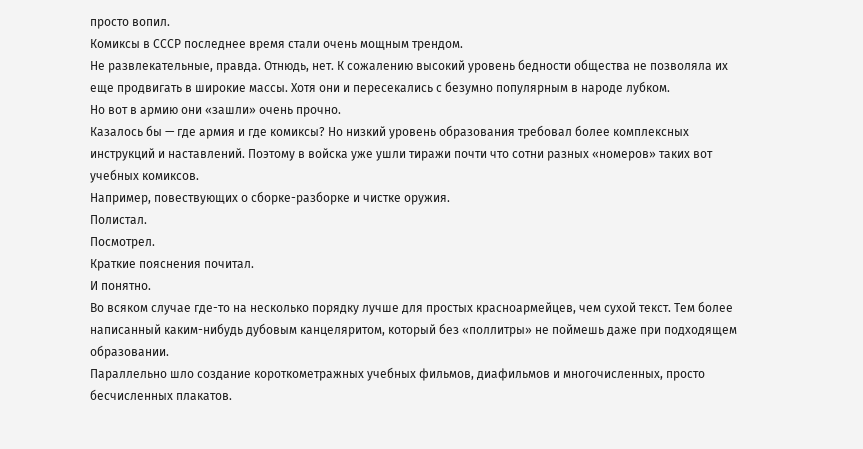просто вопил.
Комиксы в СССР последнее время стали очень мощным трендом.
Не развлекательные, правда. Отнюдь, нет. К сожалению высокий уровень бедности общества не позволяла их еще продвигать в широкие массы. Хотя они и пересекались с безумно популярным в народе лубком.
Но вот в армию они «зашли» очень прочно.
Казалось бы — где армия и где комиксы? Но низкий уровень образования требовал более комплексных инструкций и наставлений. Поэтому в войска уже ушли тиражи почти что сотни разных «номеров» таких вот учебных комиксов.
Например, повествующих о сборке-разборке и чистке оружия.
Полистал.
Посмотрел.
Краткие пояснения почитал.
И понятно.
Во всяком случае где-то на несколько порядку лучше для простых красноармейцев, чем сухой текст. Тем более написанный каким-нибудь дубовым канцеляритом, который без «поллитры» не поймешь даже при подходящем образовании.
Параллельно шло создание короткометражных учебных фильмов, диафильмов и многочисленных, просто бесчисленных плакатов.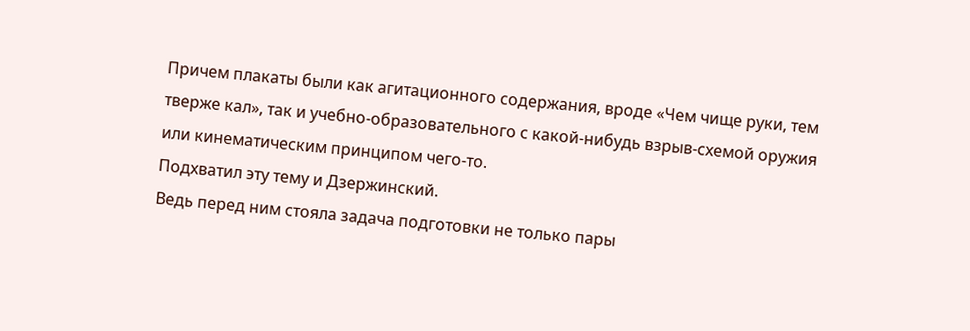Причем плакаты были как агитационного содержания, вроде «Чем чище руки, тем тверже кал», так и учебно-образовательного с какой-нибудь взрыв-схемой оружия или кинематическим принципом чего-то.
Подхватил эту тему и Дзержинский.
Ведь перед ним стояла задача подготовки не только пары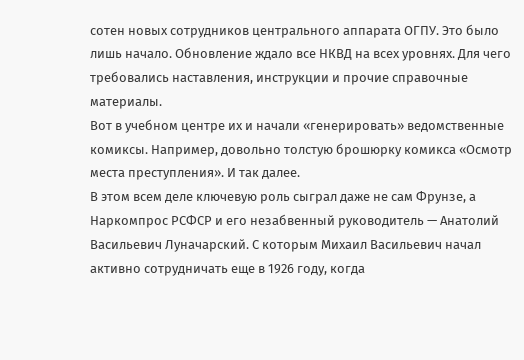сотен новых сотрудников центрального аппарата ОГПУ. Это было лишь начало. Обновление ждало все НКВД на всех уровнях. Для чего требовались наставления, инструкции и прочие справочные материалы.
Вот в учебном центре их и начали «генерировать» ведомственные комиксы. Например, довольно толстую брошюрку комикса «Осмотр места преступления». И так далее.
В этом всем деле ключевую роль сыграл даже не сам Фрунзе, а Наркомпрос РСФСР и его незабвенный руководитель — Анатолий Васильевич Луначарский. С которым Михаил Васильевич начал активно сотрудничать еще в 1926 году, когда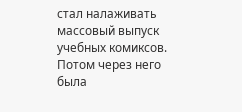стал налаживать массовый выпуск учебных комиксов.
Потом через него была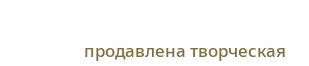продавлена творческая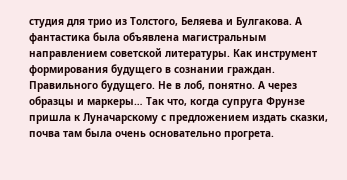студия для трио из Толстого, Беляева и Булгакова. А фантастика была объявлена магистральным направлением советской литературы. Как инструмент формирования будущего в сознании граждан. Правильного будущего. Не в лоб, понятно. А через образцы и маркеры… Так что, когда супруга Фрунзе пришла к Луначарскому с предложением издать сказки, почва там была очень основательно прогрета.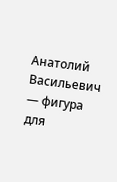Анатолий Васильевич — фигура для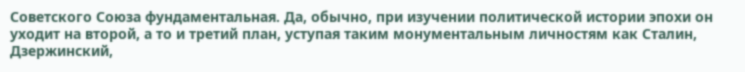Советского Союза фундаментальная. Да, обычно, при изучении политической истории эпохи он уходит на второй, а то и третий план, уступая таким монументальным личностям как Сталин, Дзержинский,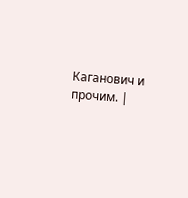Каганович и прочим. |